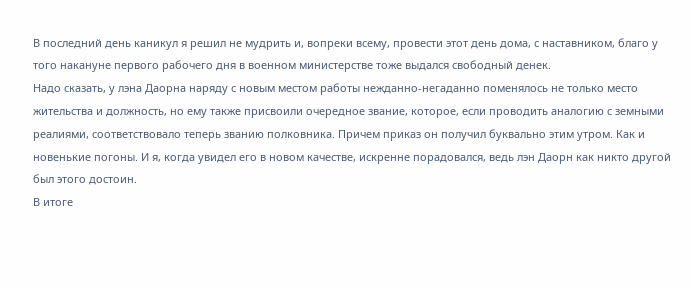В последний день каникул я решил не мудрить и, вопреки всему, провести этот день дома, с наставником, благо у того накануне первого рабочего дня в военном министерстве тоже выдался свободный денек.
Надо сказать, у лэна Даорна наряду с новым местом работы нежданно-негаданно поменялось не только место жительства и должность, но ему также присвоили очередное звание, которое, если проводить аналогию с земными реалиями, соответствовало теперь званию полковника. Причем приказ он получил буквально этим утром. Как и новенькие погоны. И я, когда увидел его в новом качестве, искренне порадовался, ведь лэн Даорн как никто другой был этого достоин.
В итоге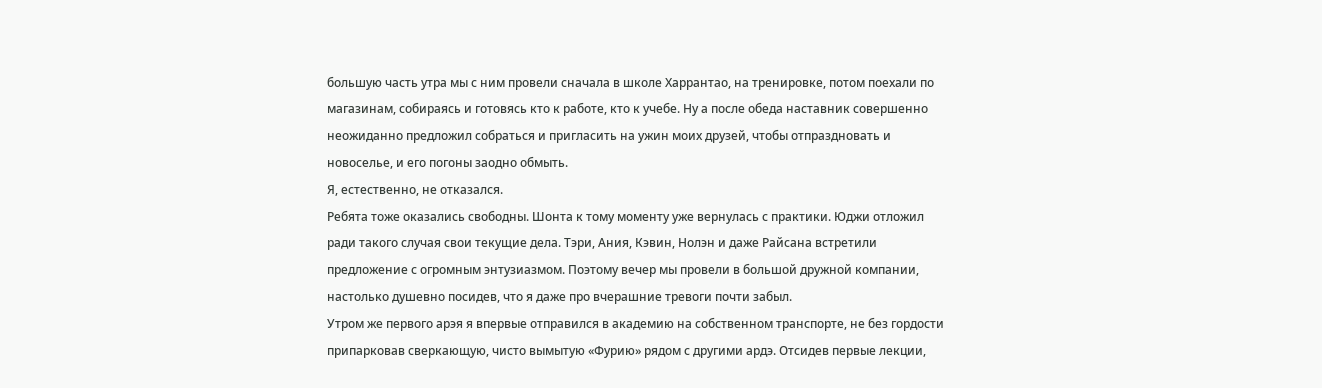большую часть утра мы с ним провели сначала в школе Харрантао, на тренировке, потом поехали по магазинам, собираясь и готовясь кто к работе, кто к учебе. Ну а после обеда наставник совершенно неожиданно предложил собраться и пригласить на ужин моих друзей, чтобы отпраздновать и новоселье, и его погоны заодно обмыть.
Я, естественно, не отказался.
Ребята тоже оказались свободны. Шонта к тому моменту уже вернулась с практики. Юджи отложил ради такого случая свои текущие дела. Тэри, Ания, Кэвин, Нолэн и даже Райсана встретили предложение с огромным энтузиазмом. Поэтому вечер мы провели в большой дружной компании, настолько душевно посидев, что я даже про вчерашние тревоги почти забыл.
Утром же первого арэя я впервые отправился в академию на собственном транспорте, не без гордости припарковав сверкающую, чисто вымытую «Фурию» рядом с другими ардэ. Отсидев первые лекции,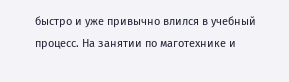быстро и уже привычно влился в учебный процесс. На занятии по маготехнике и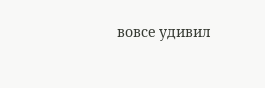вовсе удивил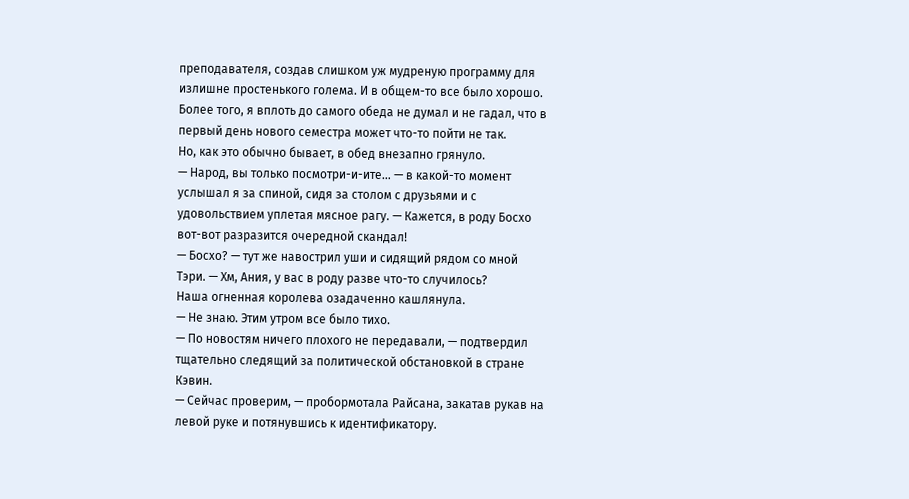преподавателя, создав слишком уж мудреную программу для излишне простенького голема. И в общем-то все было хорошо. Более того, я вплоть до самого обеда не думал и не гадал, что в первый день нового семестра может что-то пойти не так.
Но, как это обычно бывает, в обед внезапно грянуло.
— Народ, вы только посмотри-и-ите… — в какой-то момент услышал я за спиной, сидя за столом с друзьями и с удовольствием уплетая мясное рагу. — Кажется, в роду Босхо вот-вот разразится очередной скандал!
— Босхо? — тут же навострил уши и сидящий рядом со мной Тэри. — Хм, Ания, у вас в роду разве что-то случилось?
Наша огненная королева озадаченно кашлянула.
— Не знаю. Этим утром все было тихо.
— По новостям ничего плохого не передавали, — подтвердил тщательно следящий за политической обстановкой в стране Кэвин.
— Сейчас проверим, — пробормотала Райсана, закатав рукав на левой руке и потянувшись к идентификатору.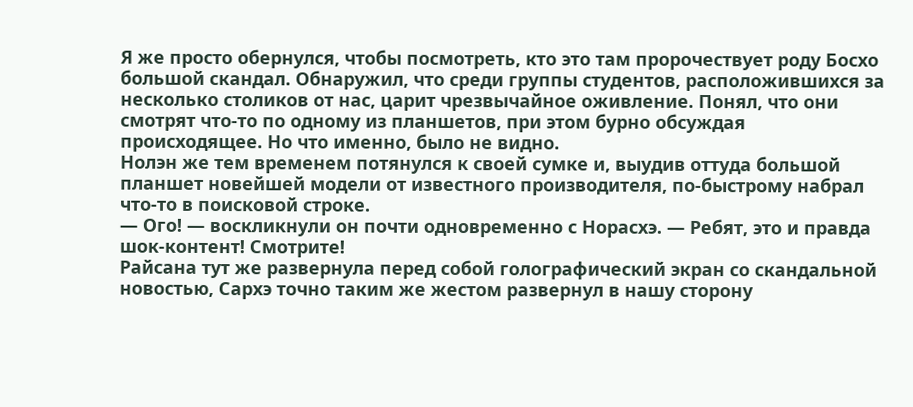Я же просто обернулся, чтобы посмотреть, кто это там пророчествует роду Босхо большой скандал. Обнаружил, что среди группы студентов, расположившихся за несколько столиков от нас, царит чрезвычайное оживление. Понял, что они смотрят что-то по одному из планшетов, при этом бурно обсуждая происходящее. Но что именно, было не видно.
Нолэн же тем временем потянулся к своей сумке и, выудив оттуда большой планшет новейшей модели от известного производителя, по-быстрому набрал что-то в поисковой строке.
— Ого! — воскликнули он почти одновременно с Норасхэ. — Ребят, это и правда шок-контент! Смотрите!
Райсана тут же развернула перед собой голографический экран со скандальной новостью, Сархэ точно таким же жестом развернул в нашу сторону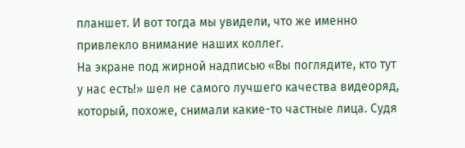планшет. И вот тогда мы увидели, что же именно привлекло внимание наших коллег.
На экране под жирной надписью «Вы поглядите, кто тут у нас есть!» шел не самого лучшего качества видеоряд, который, похоже, снимали какие-то частные лица. Судя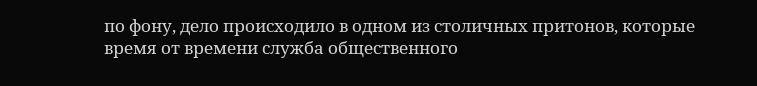по фону, дело происходило в одном из столичных притонов, которые время от времени служба общественного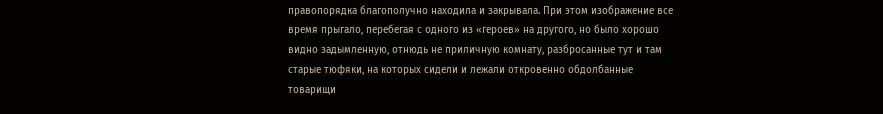правопорядка благополучно находила и закрывала. При этом изображение все время прыгало, перебегая с одного из «героев» на другого, но было хорошо видно задымленную, отнюдь не приличную комнату, разбросанные тут и там старые тюфяки, на которых сидели и лежали откровенно обдолбанные товарищи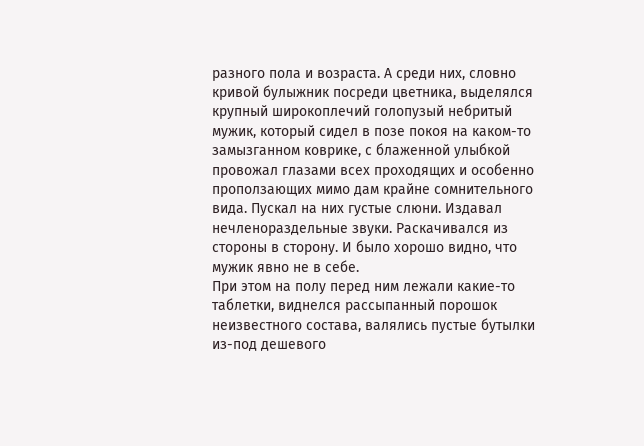разного пола и возраста. А среди них, словно кривой булыжник посреди цветника, выделялся крупный широкоплечий голопузый небритый мужик, который сидел в позе покоя на каком-то замызганном коврике, с блаженной улыбкой провожал глазами всех проходящих и особенно проползающих мимо дам крайне сомнительного вида. Пускал на них густые слюни. Издавал нечленораздельные звуки. Раскачивался из стороны в сторону. И было хорошо видно, что мужик явно не в себе.
При этом на полу перед ним лежали какие-то таблетки, виднелся рассыпанный порошок неизвестного состава, валялись пустые бутылки из-под дешевого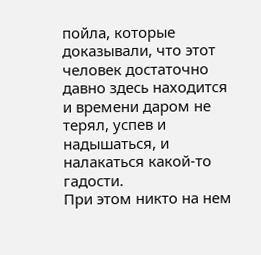пойла, которые доказывали, что этот человек достаточно давно здесь находится и времени даром не терял, успев и надышаться, и налакаться какой-то гадости.
При этом никто на нем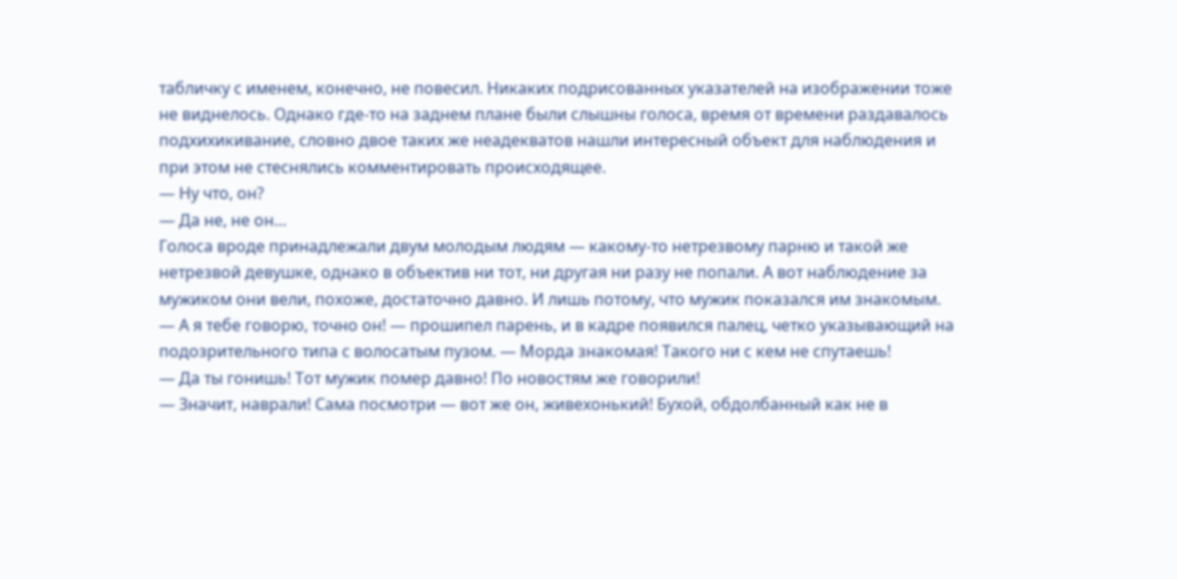табличку с именем, конечно, не повесил. Никаких подрисованных указателей на изображении тоже не виднелось. Однако где-то на заднем плане были слышны голоса, время от времени раздавалось подхихикивание, словно двое таких же неадекватов нашли интересный объект для наблюдения и при этом не стеснялись комментировать происходящее.
— Ну что, он?
— Да не, не он…
Голоса вроде принадлежали двум молодым людям — какому-то нетрезвому парню и такой же нетрезвой девушке, однако в объектив ни тот, ни другая ни разу не попали. А вот наблюдение за мужиком они вели, похоже, достаточно давно. И лишь потому, что мужик показался им знакомым.
— А я тебе говорю, точно он! — прошипел парень, и в кадре появился палец, четко указывающий на подозрительного типа с волосатым пузом. — Морда знакомая! Такого ни с кем не спутаешь!
— Да ты гонишь! Тот мужик помер давно! По новостям же говорили!
— Значит, наврали! Сама посмотри — вот же он, живехонький! Бухой, обдолбанный как не в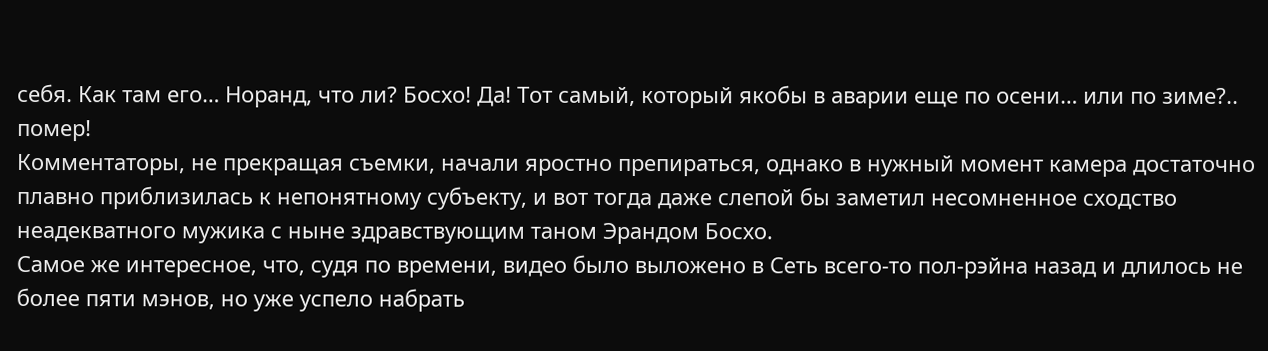себя. Как там его… Норанд, что ли? Босхо! Да! Тот самый, который якобы в аварии еще по осени… или по зиме?.. помер!
Комментаторы, не прекращая съемки, начали яростно препираться, однако в нужный момент камера достаточно плавно приблизилась к непонятному субъекту, и вот тогда даже слепой бы заметил несомненное сходство неадекватного мужика с ныне здравствующим таном Эрандом Босхо.
Самое же интересное, что, судя по времени, видео было выложено в Сеть всего-то пол-рэйна назад и длилось не более пяти мэнов, но уже успело набрать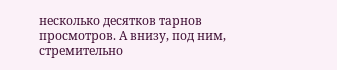несколько десятков тарнов просмотров. А внизу, под ним, стремительно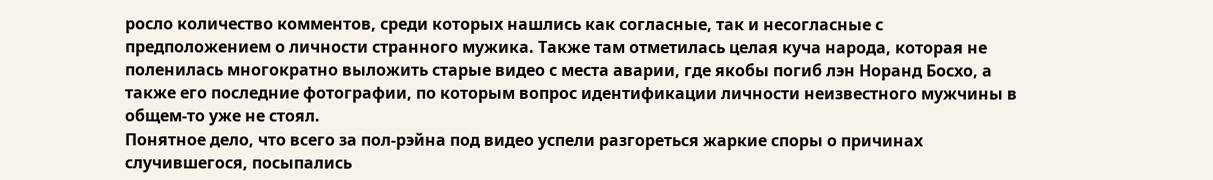росло количество комментов, среди которых нашлись как согласные, так и несогласные с предположением о личности странного мужика. Также там отметилась целая куча народа, которая не поленилась многократно выложить старые видео с места аварии, где якобы погиб лэн Норанд Босхо, а также его последние фотографии, по которым вопрос идентификации личности неизвестного мужчины в общем-то уже не стоял.
Понятное дело, что всего за пол-рэйна под видео успели разгореться жаркие споры о причинах случившегося, посыпались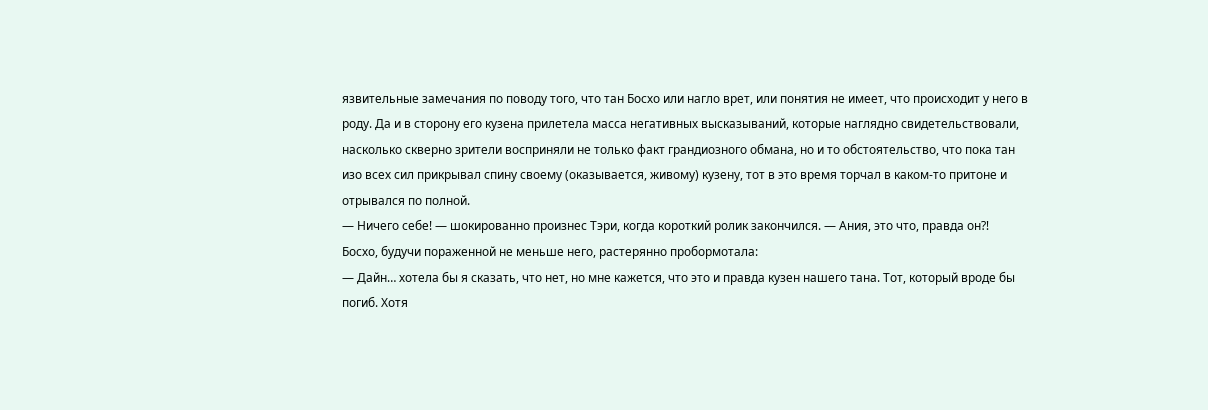язвительные замечания по поводу того, что тан Босхо или нагло врет, или понятия не имеет, что происходит у него в роду. Да и в сторону его кузена прилетела масса негативных высказываний, которые наглядно свидетельствовали, насколько скверно зрители восприняли не только факт грандиозного обмана, но и то обстоятельство, что пока тан изо всех сил прикрывал спину своему (оказывается, живому) кузену, тот в это время торчал в каком-то притоне и отрывался по полной.
— Ничего себе! — шокированно произнес Тэри, когда короткий ролик закончился. — Ания, это что, правда он⁈
Босхо, будучи пораженной не меньше него, растерянно пробормотала:
— Дайн… хотела бы я сказать, что нет, но мне кажется, что это и правда кузен нашего тана. Тот, который вроде бы погиб. Хотя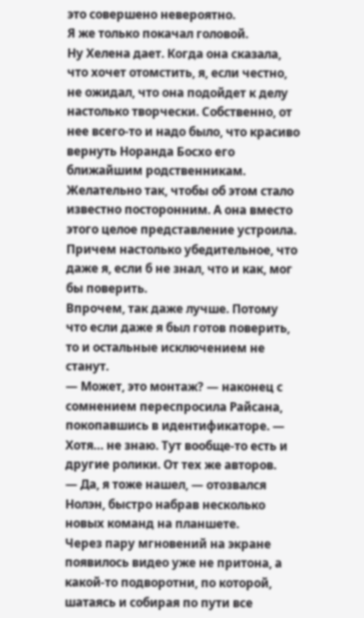это совершено невероятно.
Я же только покачал головой.
Ну Хелена дает. Когда она сказала, что хочет отомстить, я, если честно, не ожидал, что она подойдет к делу настолько творчески. Собственно, от нее всего-то и надо было, что красиво вернуть Норанда Босхо его ближайшим родственникам. Желательно так, чтобы об этом стало известно посторонним. А она вместо этого целое представление устроила. Причем настолько убедительное, что даже я, если б не знал, что и как, мог бы поверить.
Впрочем, так даже лучше. Потому что если даже я был готов поверить, то и остальные исключением не станут.
— Может, это монтаж? — наконец с сомнением переспросила Райсана, покопавшись в идентификаторе. — Хотя… не знаю. Тут вообще-то есть и другие ролики. От тех же авторов.
— Да, я тоже нашел, — отозвался Нолэн, быстро набрав несколько новых команд на планшете.
Через пару мгновений на экране появилось видео уже не притона, а какой-то подворотни, по которой, шатаясь и собирая по пути все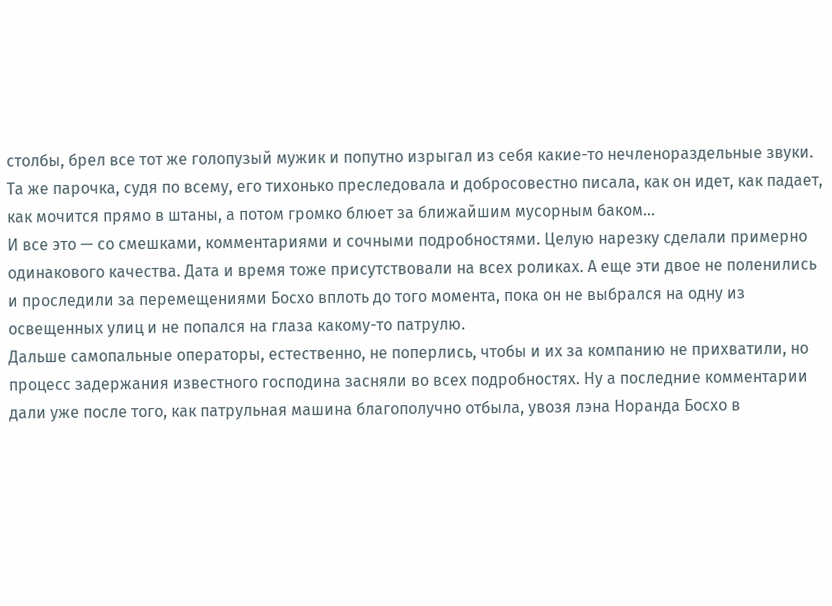столбы, брел все тот же голопузый мужик и попутно изрыгал из себя какие-то нечленораздельные звуки.
Та же парочка, судя по всему, его тихонько преследовала и добросовестно писала, как он идет, как падает, как мочится прямо в штаны, а потом громко блюет за ближайшим мусорным баком…
И все это — со смешками, комментариями и сочными подробностями. Целую нарезку сделали примерно одинакового качества. Дата и время тоже присутствовали на всех роликах. А еще эти двое не поленились и проследили за перемещениями Босхо вплоть до того момента, пока он не выбрался на одну из освещенных улиц и не попался на глаза какому-то патрулю.
Дальше самопальные операторы, естественно, не поперлись, чтобы и их за компанию не прихватили, но процесс задержания известного господина засняли во всех подробностях. Ну а последние комментарии дали уже после того, как патрульная машина благополучно отбыла, увозя лэна Норанда Босхо в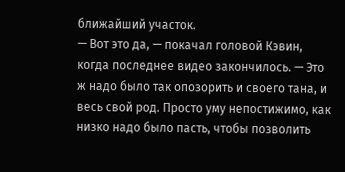ближайший участок.
— Вот это да, — покачал головой Кэвин, когда последнее видео закончилось. — Это ж надо было так опозорить и своего тана, и весь свой род. Просто уму непостижимо, как низко надо было пасть, чтобы позволить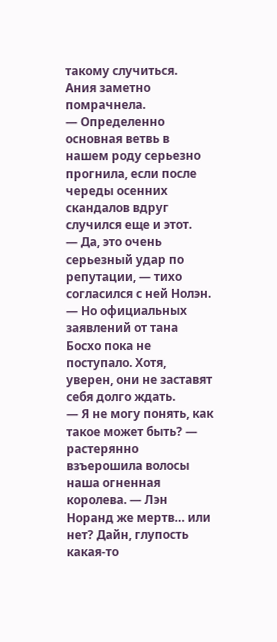такому случиться.
Ания заметно помрачнела.
— Определенно основная ветвь в нашем роду серьезно прогнила, если после череды осенних скандалов вдруг случился еще и этот.
— Да, это очень серьезный удар по репутации, — тихо согласился с ней Нолэн. — Но официальных заявлений от тана Босхо пока не поступало. Хотя, уверен, они не заставят себя долго ждать.
— Я не могу понять, как такое может быть? — растерянно взъерошила волосы наша огненная королева. — Лэн Норанд же мертв… или нет? Дайн, глупость какая-то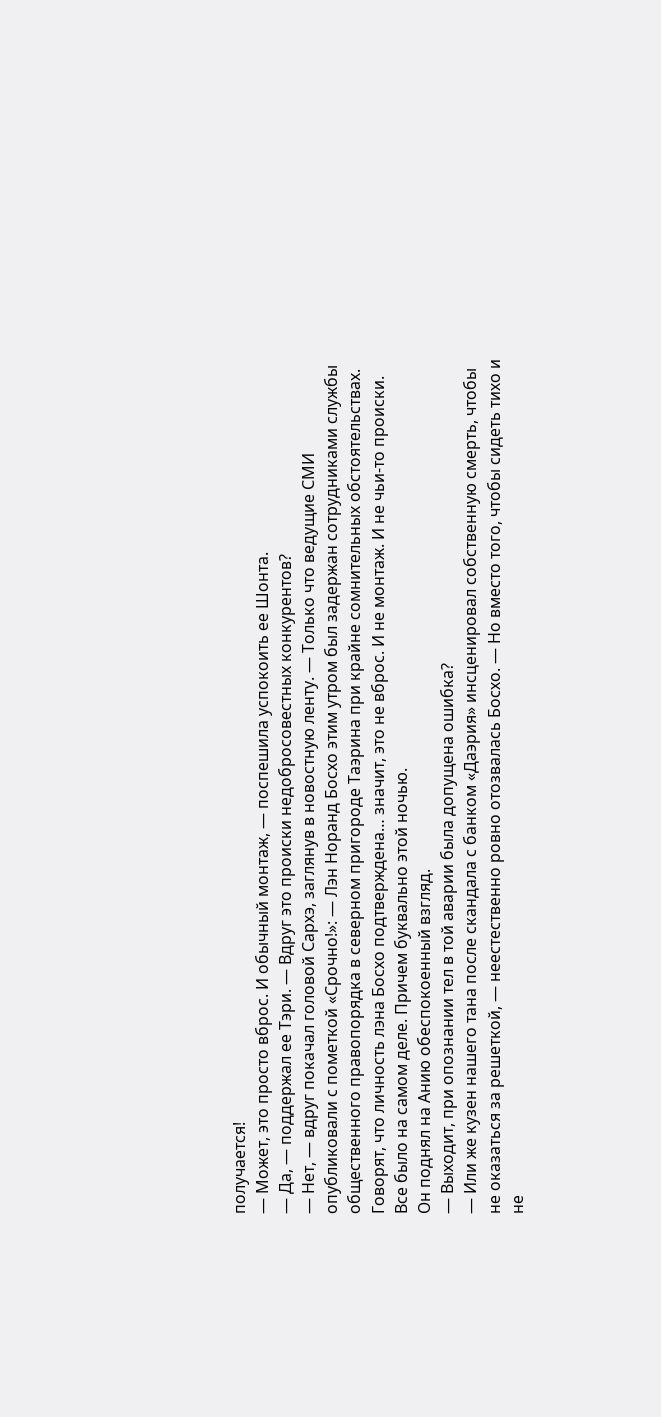получается!
— Может, это просто вброс. И обычный монтаж, — поспешила успокоить ее Шонта.
— Да, — поддержал ее Тэри. — Вдруг это происки недобросовестных конкурентов?
— Нет, — вдруг покачал головой Сархэ, заглянув в новостную ленту. — Только что ведущие СМИ опубликовали с пометкой «Срочно!»: — Лэн Норанд Босхо этим утром был задержан сотрудниками службы общественного правопорядка в северном пригороде Таэрина при крайне сомнительных обстоятельствах. Говорят, что личность лэна Босхо подтверждена… значит, это не вброс. И не монтаж. И не чьи-то происки. Все было на самом деле. Причем буквально этой ночью.
Он поднял на Анию обеспокоенный взгляд.
— Выходит, при опознании тел в той аварии была допущена ошибка?
— Или же кузен нашего тана после скандала с банком «Даэрия» инсценировал собственную смерть, чтобы не оказаться за решеткой, — неестественно ровно отозвалась Босхо. — Но вместо того, чтобы сидеть тихо и не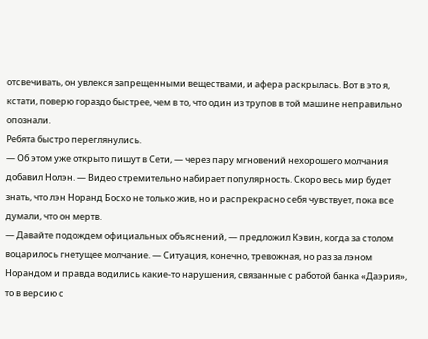отсвечивать, он увлекся запрещенными веществами, и афера раскрылась. Вот в это я, кстати, поверю гораздо быстрее, чем в то, что один из трупов в той машине неправильно опознали.
Ребята быстро переглянулись.
— Об этом уже открыто пишут в Сети, — через пару мгновений нехорошего молчания добавил Нолэн. — Видео стремительно набирает популярность. Скоро весь мир будет знать, что лэн Норанд Босхо не только жив, но и распрекрасно себя чувствует, пока все думали, что он мертв.
— Давайте подождем официальных объяснений, — предложил Кэвин, когда за столом воцарилось гнетущее молчание. — Ситуация, конечно, тревожная, но раз за лэном Норандом и правда водились какие-то нарушения, связанные с работой банка «Даэрия», то в версию с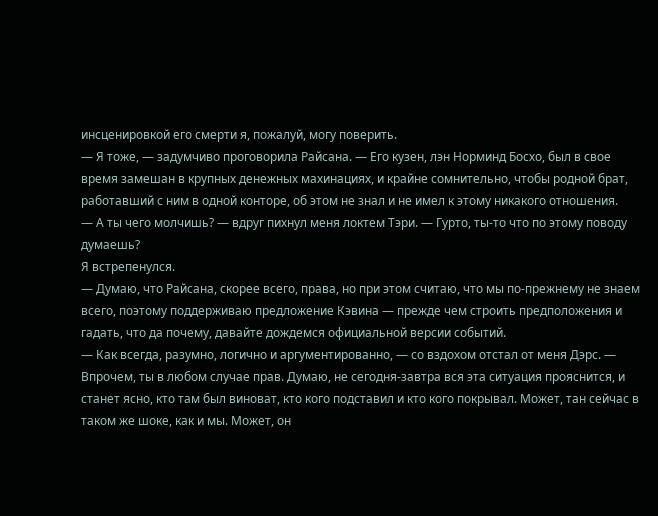инсценировкой его смерти я, пожалуй, могу поверить.
— Я тоже, — задумчиво проговорила Райсана. — Его кузен, лэн Норминд Босхо, был в свое время замешан в крупных денежных махинациях, и крайне сомнительно, чтобы родной брат, работавший с ним в одной конторе, об этом не знал и не имел к этому никакого отношения.
— А ты чего молчишь? — вдруг пихнул меня локтем Тэри. — Гурто, ты-то что по этому поводу думаешь?
Я встрепенулся.
— Думаю, что Райсана, скорее всего, права, но при этом считаю, что мы по-прежнему не знаем всего, поэтому поддерживаю предложение Кэвина — прежде чем строить предположения и гадать, что да почему, давайте дождемся официальной версии событий.
— Как всегда, разумно, логично и аргументированно, — со вздохом отстал от меня Дэрс. — Впрочем, ты в любом случае прав. Думаю, не сегодня-завтра вся эта ситуация прояснится, и станет ясно, кто там был виноват, кто кого подставил и кто кого покрывал. Может, тан сейчас в таком же шоке, как и мы. Может, он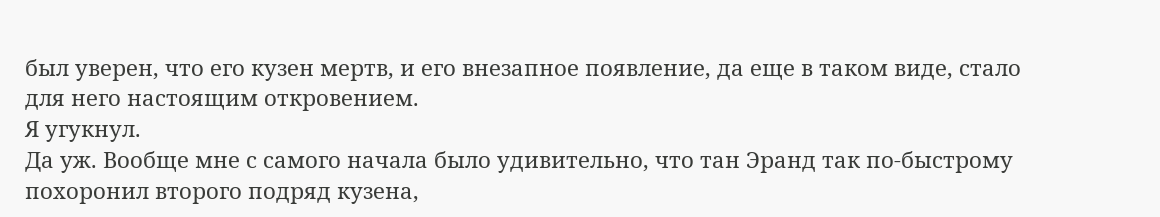был уверен, что его кузен мертв, и его внезапное появление, да еще в таком виде, стало для него настоящим откровением.
Я угукнул.
Да уж. Вообще мне с самого начала было удивительно, что тан Эранд так по-быстрому похоронил второго подряд кузена,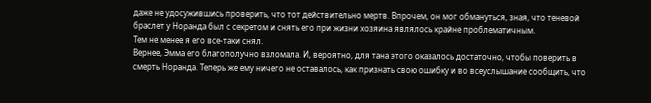даже не удосужившись проверить, что тот действительно мертв. Впрочем, он мог обмануться, зная, что теневой браслет у Норанда был с секретом и снять его при жизни хозяина являлось крайне проблематичным.
Тем не менее я его все-таки снял.
Вернее, Эмма его благополучно взломала. И, вероятно, для тана этого оказалось достаточно, чтобы поверить в смерть Норанда. Теперь же ему ничего не оставалось, как признать свою ошибку и во всеуслышание сообщить, что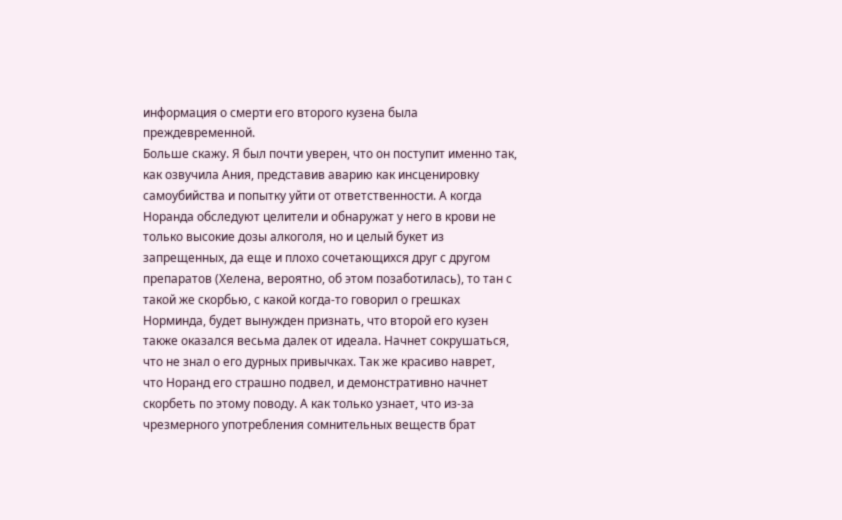информация о смерти его второго кузена была преждевременной.
Больше скажу. Я был почти уверен, что он поступит именно так, как озвучила Ания, представив аварию как инсценировку самоубийства и попытку уйти от ответственности. А когда Норанда обследуют целители и обнаружат у него в крови не только высокие дозы алкоголя, но и целый букет из запрещенных, да еще и плохо сочетающихся друг с другом препаратов (Хелена, вероятно, об этом позаботилась), то тан с такой же скорбью, с какой когда-то говорил о грешках Норминда, будет вынужден признать, что второй его кузен также оказался весьма далек от идеала. Начнет сокрушаться, что не знал о его дурных привычках. Так же красиво наврет, что Норанд его страшно подвел, и демонстративно начнет скорбеть по этому поводу. А как только узнает, что из-за чрезмерного употребления сомнительных веществ брат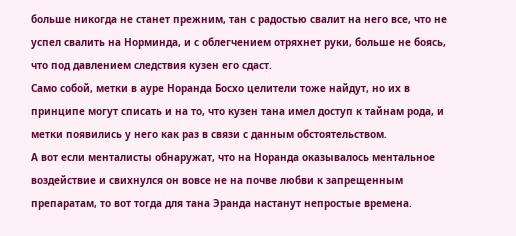больше никогда не станет прежним, тан с радостью свалит на него все, что не успел свалить на Норминда, и с облегчением отряхнет руки, больше не боясь, что под давлением следствия кузен его сдаст.
Само собой, метки в ауре Норанда Босхо целители тоже найдут, но их в принципе могут списать и на то, что кузен тана имел доступ к тайнам рода, и метки появились у него как раз в связи с данным обстоятельством.
А вот если менталисты обнаружат, что на Норанда оказывалось ментальное воздействие и свихнулся он вовсе не на почве любви к запрещенным препаратам, то вот тогда для тана Эранда настанут непростые времена.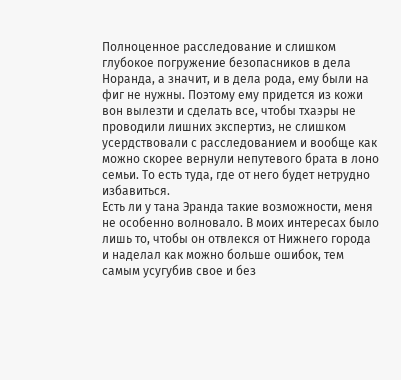Полноценное расследование и слишком глубокое погружение безопасников в дела Норанда, а значит, и в дела рода, ему были на фиг не нужны. Поэтому ему придется из кожи вон вылезти и сделать все, чтобы тхаэры не проводили лишних экспертиз, не слишком усердствовали с расследованием и вообще как можно скорее вернули непутевого брата в лоно семьи. То есть туда, где от него будет нетрудно избавиться.
Есть ли у тана Эранда такие возможности, меня не особенно волновало. В моих интересах было лишь то, чтобы он отвлекся от Нижнего города и наделал как можно больше ошибок, тем самым усугубив свое и без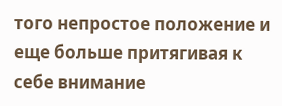того непростое положение и еще больше притягивая к себе внимание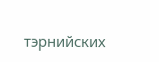тэрнийских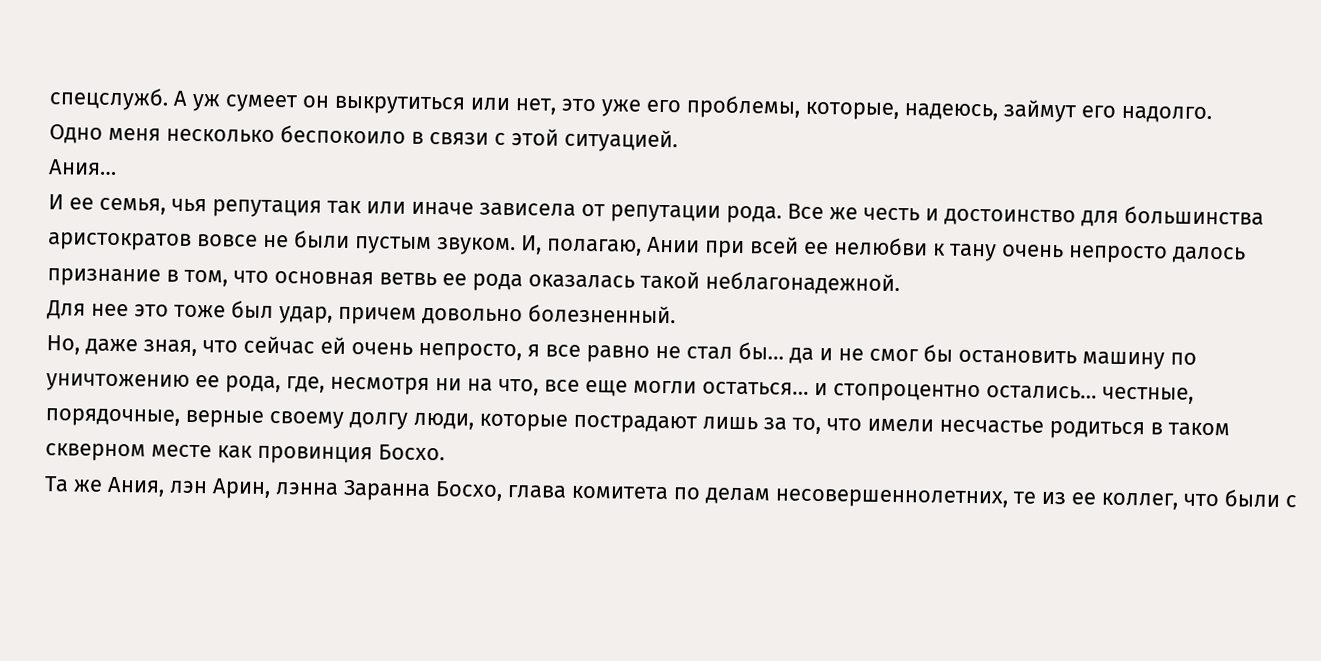спецслужб. А уж сумеет он выкрутиться или нет, это уже его проблемы, которые, надеюсь, займут его надолго.
Одно меня несколько беспокоило в связи с этой ситуацией.
Ания…
И ее семья, чья репутация так или иначе зависела от репутации рода. Все же честь и достоинство для большинства аристократов вовсе не были пустым звуком. И, полагаю, Ании при всей ее нелюбви к тану очень непросто далось признание в том, что основная ветвь ее рода оказалась такой неблагонадежной.
Для нее это тоже был удар, причем довольно болезненный.
Но, даже зная, что сейчас ей очень непросто, я все равно не стал бы… да и не смог бы остановить машину по уничтожению ее рода, где, несмотря ни на что, все еще могли остаться… и стопроцентно остались… честные, порядочные, верные своему долгу люди, которые пострадают лишь за то, что имели несчастье родиться в таком скверном месте как провинция Босхо.
Та же Ания, лэн Арин, лэнна Заранна Босхо, глава комитета по делам несовершеннолетних, те из ее коллег, что были с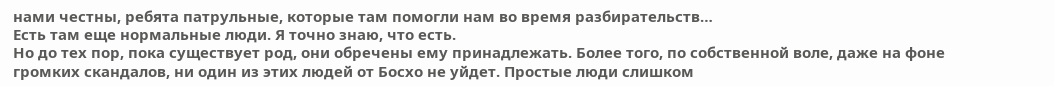нами честны, ребята патрульные, которые там помогли нам во время разбирательств…
Есть там еще нормальные люди. Я точно знаю, что есть.
Но до тех пор, пока существует род, они обречены ему принадлежать. Более того, по собственной воле, даже на фоне громких скандалов, ни один из этих людей от Босхо не уйдет. Простые люди слишком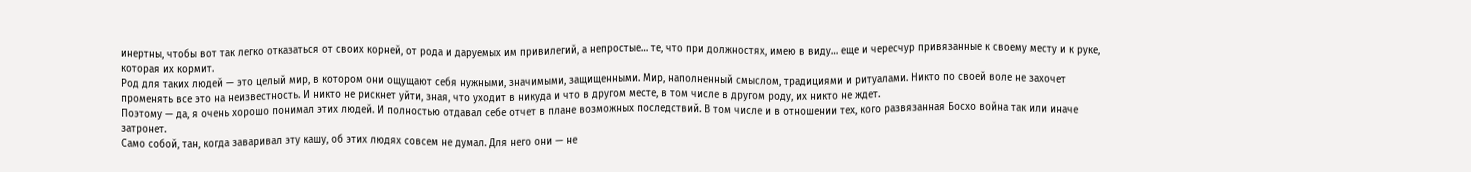инертны, чтобы вот так легко отказаться от своих корней, от рода и даруемых им привилегий, а непростые… те, что при должностях, имею в виду… еще и чересчур привязанные к своему месту и к руке, которая их кормит.
Род для таких людей — это целый мир, в котором они ощущают себя нужными, значимыми, защищенными. Мир, наполненный смыслом, традициями и ритуалами. Никто по своей воле не захочет променять все это на неизвестность. И никто не рискнет уйти, зная, что уходит в никуда и что в другом месте, в том числе в другом роду, их никто не ждет.
Поэтому — да, я очень хорошо понимал этих людей. И полностью отдавал себе отчет в плане возможных последствий. В том числе и в отношении тех, кого развязанная Босхо война так или иначе затронет.
Само собой, тан, когда заваривал эту кашу, об этих людях совсем не думал. Для него они — не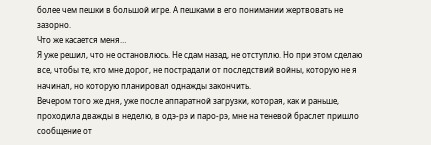более чем пешки в большой игре. А пешками в его понимании жертвовать не зазорно.
Что же касается меня…
Я уже решил, что не остановлюсь. Не сдам назад, не отступлю. Но при этом сделаю все, чтобы те, кто мне дорог, не пострадали от последствий войны, которую не я начинал, но которую планировал однажды закончить.
Вечером того же дня, уже после аппаратной загрузки, которая, как и раньше, проходила дважды в неделю, в одэ-рэ и паро-рэ, мне на теневой браслет пришло сообщение от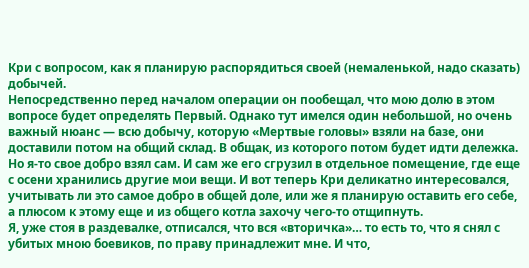Кри с вопросом, как я планирую распорядиться своей (немаленькой, надо сказать) добычей.
Непосредственно перед началом операции он пообещал, что мою долю в этом вопросе будет определять Первый. Однако тут имелся один небольшой, но очень важный нюанс — всю добычу, которую «Мертвые головы» взяли на базе, они доставили потом на общий склад. В общак, из которого потом будет идти дележка. Но я-то свое добро взял сам. И сам же его сгрузил в отдельное помещение, где еще с осени хранились другие мои вещи. И вот теперь Кри деликатно интересовался, учитывать ли это самое добро в общей доле, или же я планирую оставить его себе, а плюсом к этому еще и из общего котла захочу чего-то отщипнуть.
Я, уже стоя в раздевалке, отписался, что вся «вторичка»… то есть то, что я снял с убитых мною боевиков, по праву принадлежит мне. И что,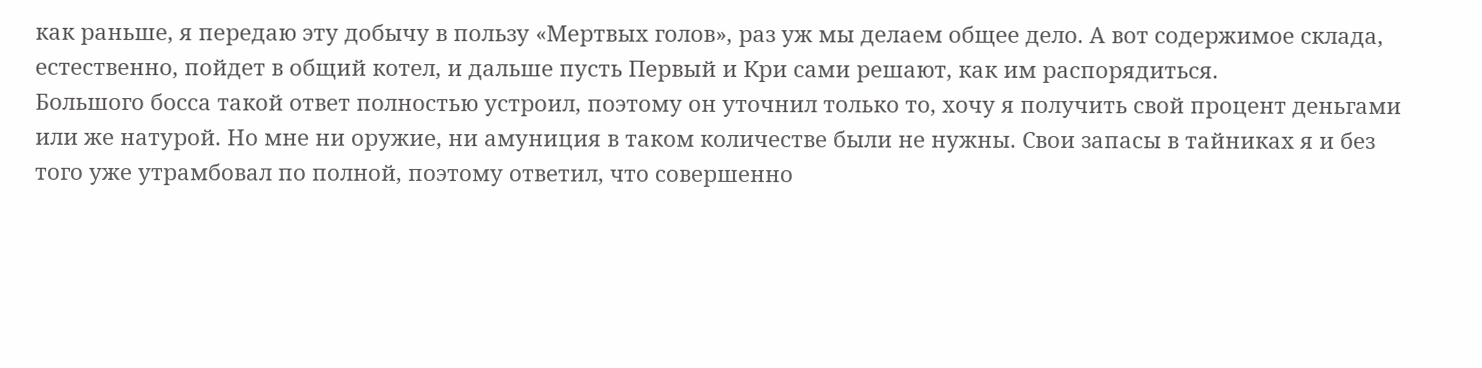как раньше, я передаю эту добычу в пользу «Мертвых голов», раз уж мы делаем общее дело. А вот содержимое склада, естественно, пойдет в общий котел, и дальше пусть Первый и Кри сами решают, как им распорядиться.
Большого босса такой ответ полностью устроил, поэтому он уточнил только то, хочу я получить свой процент деньгами или же натурой. Но мне ни оружие, ни амуниция в таком количестве были не нужны. Свои запасы в тайниках я и без того уже утрамбовал по полной, поэтому ответил, что совершенно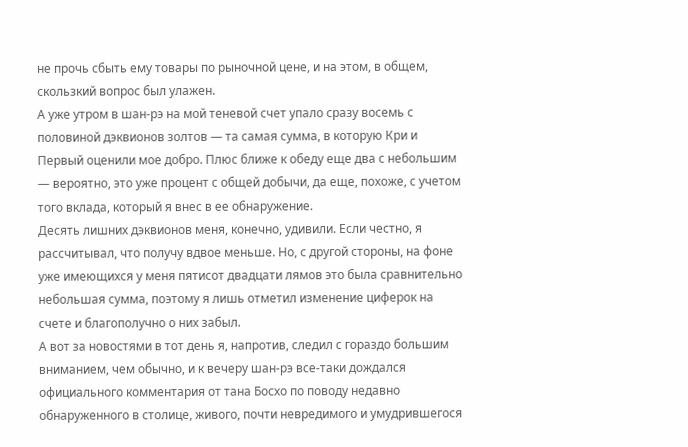не прочь сбыть ему товары по рыночной цене, и на этом, в общем, скользкий вопрос был улажен.
А уже утром в шан-рэ на мой теневой счет упало сразу восемь с половиной дэквионов золтов — та самая сумма, в которую Кри и Первый оценили мое добро. Плюс ближе к обеду еще два с небольшим — вероятно, это уже процент с общей добычи, да еще, похоже, с учетом того вклада, который я внес в ее обнаружение.
Десять лишних дэквионов меня, конечно, удивили. Если честно, я рассчитывал, что получу вдвое меньше. Но, с другой стороны, на фоне уже имеющихся у меня пятисот двадцати лямов это была сравнительно небольшая сумма, поэтому я лишь отметил изменение циферок на счете и благополучно о них забыл.
А вот за новостями в тот день я, напротив, следил с гораздо большим вниманием, чем обычно, и к вечеру шан-рэ все-таки дождался официального комментария от тана Босхо по поводу недавно обнаруженного в столице, живого, почти невредимого и умудрившегося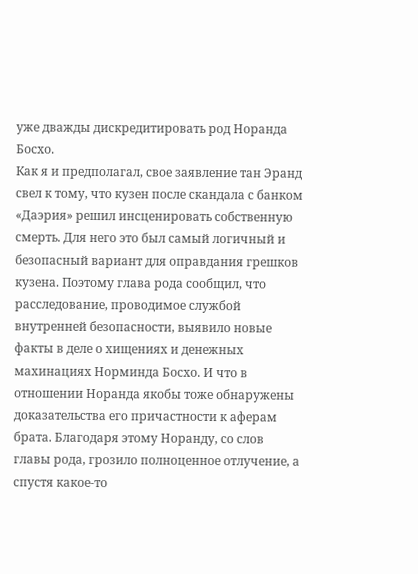уже дважды дискредитировать род Норанда Босхо.
Как я и предполагал, свое заявление тан Эранд свел к тому, что кузен после скандала с банком «Даэрия» решил инсценировать собственную смерть. Для него это был самый логичный и безопасный вариант для оправдания грешков кузена. Поэтому глава рода сообщил, что расследование, проводимое службой внутренней безопасности, выявило новые факты в деле о хищениях и денежных махинациях Норминда Босхо. И что в отношении Норанда якобы тоже обнаружены доказательства его причастности к аферам брата. Благодаря этому Норанду, со слов главы рода, грозило полноценное отлучение, а спустя какое-то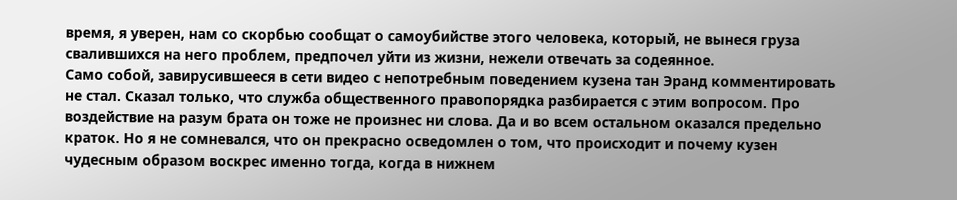время, я уверен, нам со скорбью сообщат о самоубийстве этого человека, который, не вынеся груза свалившихся на него проблем, предпочел уйти из жизни, нежели отвечать за содеянное.
Само собой, завирусившееся в сети видео с непотребным поведением кузена тан Эранд комментировать не стал. Сказал только, что служба общественного правопорядка разбирается с этим вопросом. Про воздействие на разум брата он тоже не произнес ни слова. Да и во всем остальном оказался предельно краток. Но я не сомневался, что он прекрасно осведомлен о том, что происходит и почему кузен чудесным образом воскрес именно тогда, когда в нижнем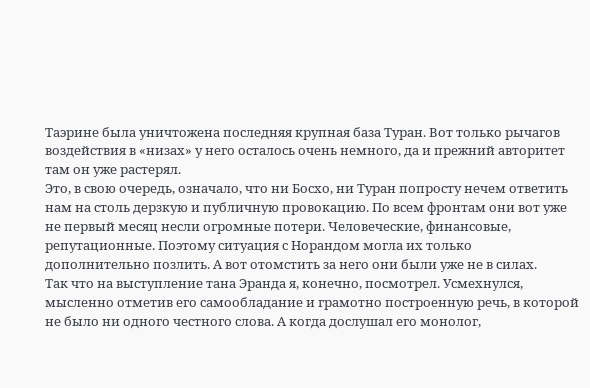Таэрине была уничтожена последняя крупная база Туран. Вот только рычагов воздействия в «низах» у него осталось очень немного, да и прежний авторитет там он уже растерял.
Это, в свою очередь, означало, что ни Босхо, ни Туран попросту нечем ответить нам на столь дерзкую и публичную провокацию. По всем фронтам они вот уже не первый месяц несли огромные потери. Человеческие, финансовые, репутационные. Поэтому ситуация с Норандом могла их только дополнительно позлить. А вот отомстить за него они были уже не в силах.
Так что на выступление тана Эранда я, конечно, посмотрел. Усмехнулся, мысленно отметив его самообладание и грамотно построенную речь, в которой не было ни одного честного слова. А когда дослушал его монолог,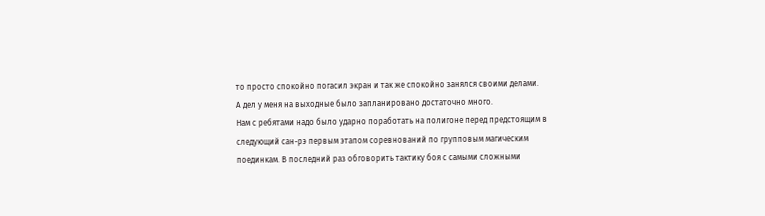то просто спокойно погасил экран и так же спокойно занялся своими делами.
А дел у меня на выходные было запланировано достаточно много.
Нам с ребятами надо было ударно поработать на полигоне перед предстоящим в следующий сан-рэ первым этапом соревнований по групповым магическим поединкам. В последний раз обговорить тактику боя с самыми сложными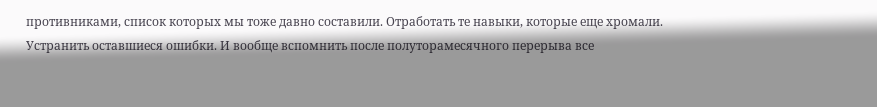противниками, список которых мы тоже давно составили. Отработать те навыки, которые еще хромали. Устранить оставшиеся ошибки. И вообще вспомнить после полуторамесячного перерыва все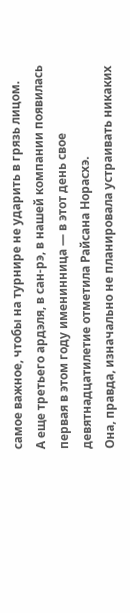самое важное, чтобы на турнире не ударить в грязь лицом.
А еще третьего ардэля, в сан-рэ, в нашей компании появилась первая в этом году именинница — в этот день свое девятнадцатилетие отметила Райсана Норасхэ.
Она, правда, изначально не планировала устраивать никаких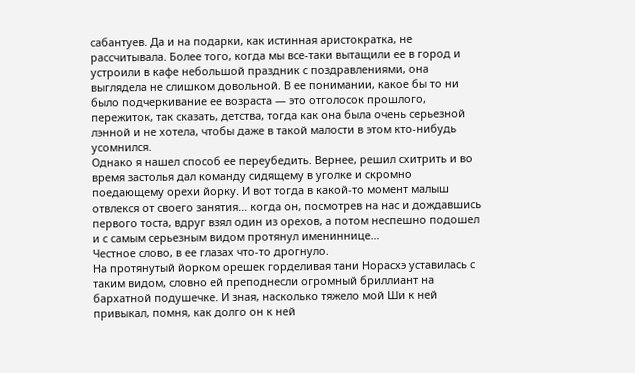сабантуев. Да и на подарки, как истинная аристократка, не рассчитывала. Более того, когда мы все-таки вытащили ее в город и устроили в кафе небольшой праздник с поздравлениями, она выглядела не слишком довольной. В ее понимании, какое бы то ни было подчеркивание ее возраста — это отголосок прошлого, пережиток, так сказать, детства, тогда как она была очень серьезной лэнной и не хотела, чтобы даже в такой малости в этом кто-нибудь усомнился.
Однако я нашел способ ее переубедить. Вернее, решил схитрить и во время застолья дал команду сидящему в уголке и скромно поедающему орехи йорку. И вот тогда в какой-то момент малыш отвлекся от своего занятия… когда он, посмотрев на нас и дождавшись первого тоста, вдруг взял один из орехов, а потом неспешно подошел и с самым серьезным видом протянул имениннице…
Честное слово, в ее глазах что-то дрогнуло.
На протянутый йорком орешек горделивая тани Норасхэ уставилась с таким видом, словно ей преподнесли огромный бриллиант на бархатной подушечке. И зная, насколько тяжело мой Ши к ней привыкал, помня, как долго он к ней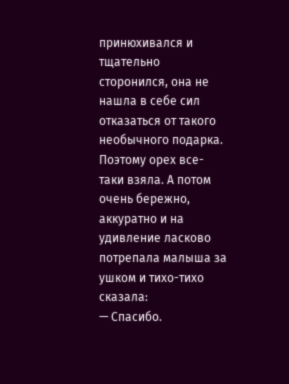принюхивался и тщательно сторонился, она не нашла в себе сил отказаться от такого необычного подарка. Поэтому орех все-таки взяла. А потом очень бережно, аккуратно и на удивление ласково потрепала малыша за ушком и тихо-тихо сказала:
— Спасибо.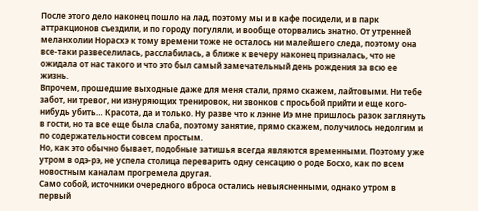После этого дело наконец пошло на лад, поэтому мы и в кафе посидели, и в парк аттракционов съездили, и по городу погуляли, и вообще оторвались знатно. От утренней меланхолии Норасхэ к тому времени тоже не осталось ни малейшего следа, поэтому она все-таки развеселилась, расслабилась, а ближе к вечеру наконец призналась, что не ожидала от нас такого и что это был самый замечательный день рождения за всю ее жизнь.
Впрочем, прошедшие выходные даже для меня стали, прямо скажем, лайтовыми. Ни тебе забот, ни тревог, ни изнуряющих тренировок, ни звонков с просьбой прийти и еще кого-нибудь убить… Красота, да и только. Ну разве что к лэнне Иэ мне пришлось разок заглянуть в гости, но та все еще была слаба, поэтому занятие, прямо скажем, получилось недолгим и по содержательности совсем простым.
Но, как это обычно бывает, подобные затишья всегда являются временными. Поэтому уже утром в одэ-рэ, не успела столица переварить одну сенсацию о роде Босхо, как по всем новостным каналам прогремела другая.
Само собой, источники очередного вброса остались невыясненными, однако утром в первый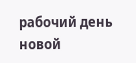рабочий день новой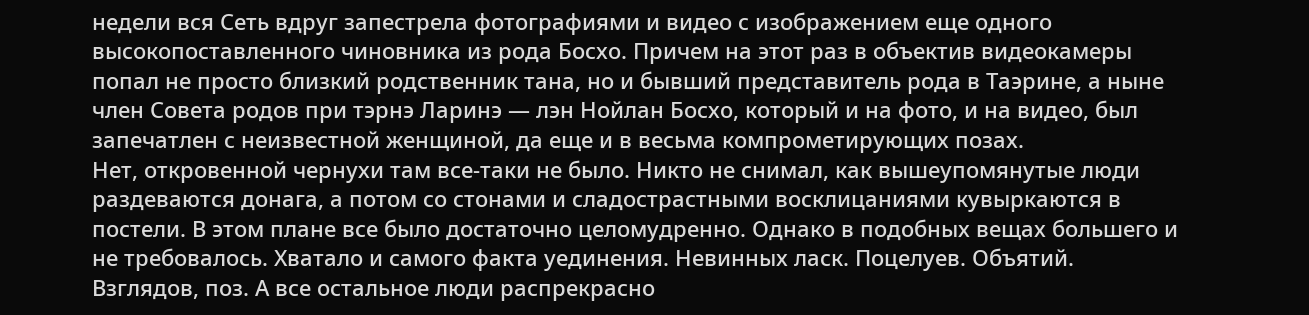недели вся Сеть вдруг запестрела фотографиями и видео с изображением еще одного высокопоставленного чиновника из рода Босхо. Причем на этот раз в объектив видеокамеры попал не просто близкий родственник тана, но и бывший представитель рода в Таэрине, а ныне член Совета родов при тэрнэ Ларинэ — лэн Нойлан Босхо, который и на фото, и на видео, был запечатлен с неизвестной женщиной, да еще и в весьма компрометирующих позах.
Нет, откровенной чернухи там все-таки не было. Никто не снимал, как вышеупомянутые люди раздеваются донага, а потом со стонами и сладострастными восклицаниями кувыркаются в постели. В этом плане все было достаточно целомудренно. Однако в подобных вещах большего и не требовалось. Хватало и самого факта уединения. Невинных ласк. Поцелуев. Объятий. Взглядов, поз. А все остальное люди распрекрасно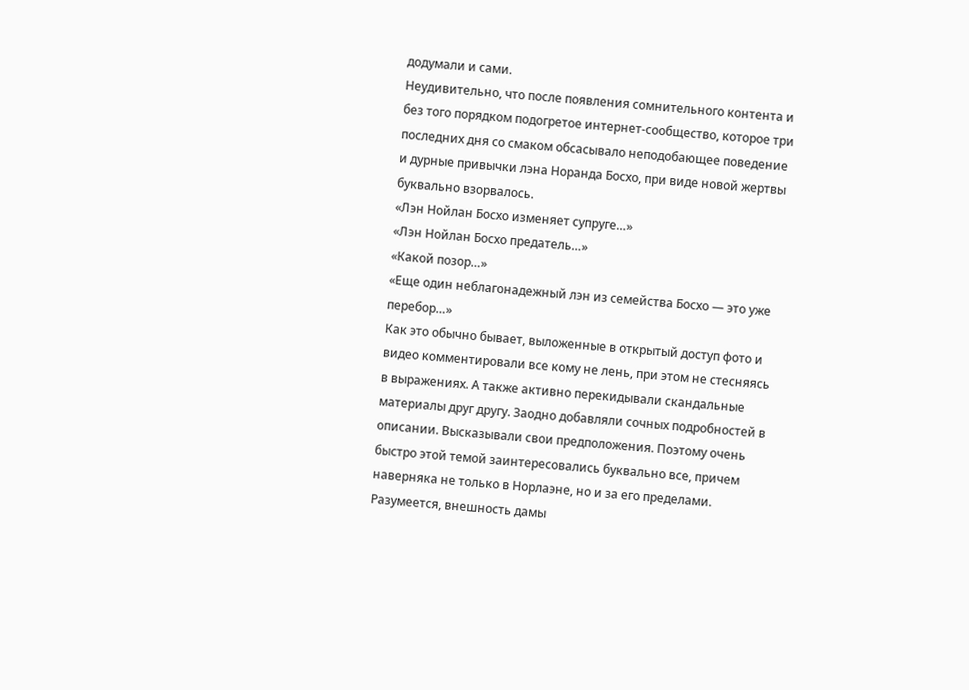додумали и сами.
Неудивительно, что после появления сомнительного контента и без того порядком подогретое интернет-сообщество, которое три последних дня со смаком обсасывало неподобающее поведение и дурные привычки лэна Норанда Босхо, при виде новой жертвы буквально взорвалось.
«Лэн Нойлан Босхо изменяет супруге…»
«Лэн Нойлан Босхо предатель…»
«Какой позор…»
«Еще один неблагонадежный лэн из семейства Босхо — это уже перебор…»
Как это обычно бывает, выложенные в открытый доступ фото и видео комментировали все кому не лень, при этом не стесняясь в выражениях. А также активно перекидывали скандальные материалы друг другу. Заодно добавляли сочных подробностей в описании. Высказывали свои предположения. Поэтому очень быстро этой темой заинтересовались буквально все, причем наверняка не только в Норлаэне, но и за его пределами.
Разумеется, внешность дамы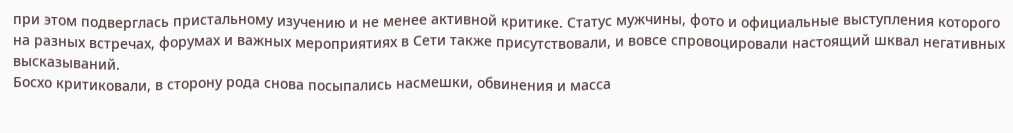при этом подверглась пристальному изучению и не менее активной критике. Статус мужчины, фото и официальные выступления которого на разных встречах, форумах и важных мероприятиях в Сети также присутствовали, и вовсе спровоцировали настоящий шквал негативных высказываний.
Босхо критиковали, в сторону рода снова посыпались насмешки, обвинения и масса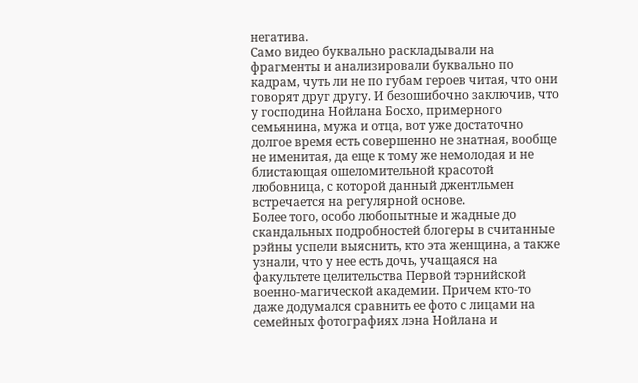негатива.
Само видео буквально раскладывали на фрагменты и анализировали буквально по кадрам, чуть ли не по губам героев читая, что они говорят друг другу. И безошибочно заключив, что у господина Нойлана Босхо, примерного семьянина, мужа и отца, вот уже достаточно долгое время есть совершенно не знатная, вообще не именитая, да еще к тому же немолодая и не блистающая ошеломительной красотой любовница, с которой данный джентльмен встречается на регулярной основе.
Более того, особо любопытные и жадные до скандальных подробностей блогеры в считанные рэйны успели выяснить, кто эта женщина, а также узнали, что у нее есть дочь, учащаяся на факультете целительства Первой тэрнийской военно-магической академии. Причем кто-то даже додумался сравнить ее фото с лицами на семейных фотографиях лэна Нойлана и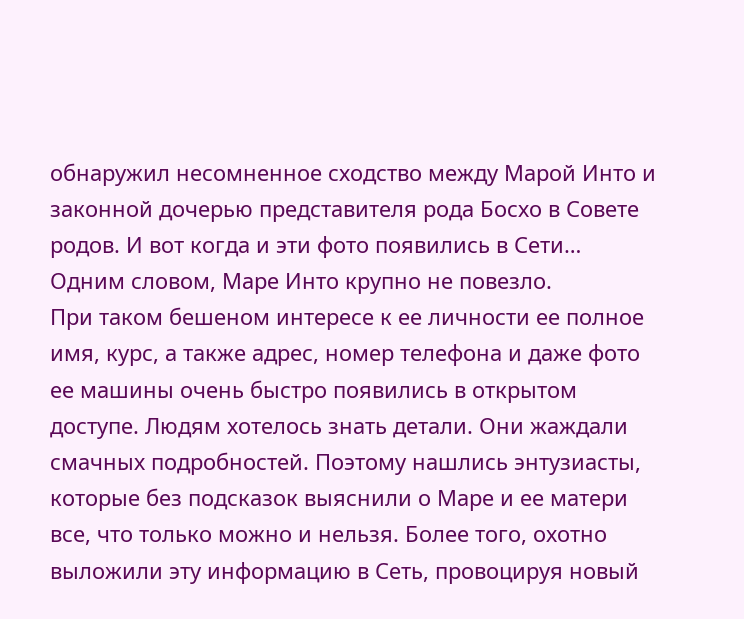обнаружил несомненное сходство между Марой Инто и законной дочерью представителя рода Босхо в Совете родов. И вот когда и эти фото появились в Сети…
Одним словом, Маре Инто крупно не повезло.
При таком бешеном интересе к ее личности ее полное имя, курс, а также адрес, номер телефона и даже фото ее машины очень быстро появились в открытом доступе. Людям хотелось знать детали. Они жаждали смачных подробностей. Поэтому нашлись энтузиасты, которые без подсказок выяснили о Маре и ее матери все, что только можно и нельзя. Более того, охотно выложили эту информацию в Сеть, провоцируя новый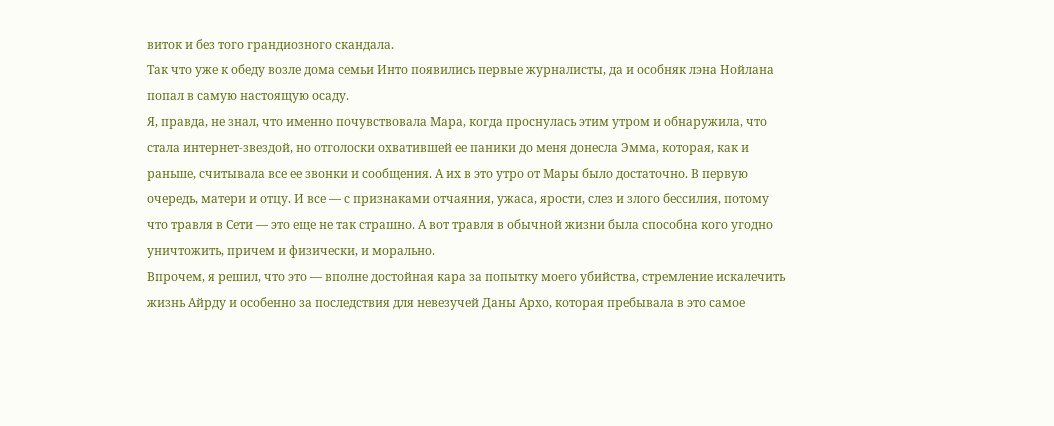виток и без того грандиозного скандала.
Так что уже к обеду возле дома семьи Инто появились первые журналисты, да и особняк лэна Нойлана попал в самую настоящую осаду.
Я, правда, не знал, что именно почувствовала Мара, когда проснулась этим утром и обнаружила, что стала интернет-звездой, но отголоски охватившей ее паники до меня донесла Эмма, которая, как и раньше, считывала все ее звонки и сообщения. А их в это утро от Мары было достаточно. В первую очередь, матери и отцу. И все — с признаками отчаяния, ужаса, ярости, слез и злого бессилия, потому что травля в Сети — это еще не так страшно. А вот травля в обычной жизни была способна кого угодно уничтожить, причем и физически, и морально.
Впрочем, я решил, что это — вполне достойная кара за попытку моего убийства, стремление искалечить жизнь Айрду и особенно за последствия для невезучей Даны Архо, которая пребывала в это самое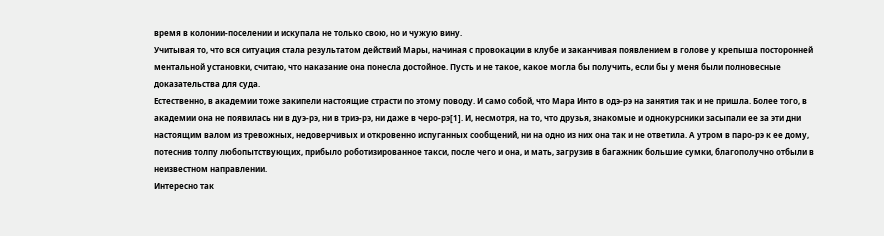время в колонии-поселении и искупала не только свою, но и чужую вину.
Учитывая то, что вся ситуация стала результатом действий Мары, начиная с провокации в клубе и заканчивая появлением в голове у крепыша посторонней ментальной установки, считаю, что наказание она понесла достойное. Пусть и не такое, какое могла бы получить, если бы у меня были полновесные доказательства для суда.
Естественно, в академии тоже закипели настоящие страсти по этому поводу. И само собой, что Мара Инто в одэ-рэ на занятия так и не пришла. Более того, в академии она не появилась ни в дуэ-рэ, ни в триэ-рэ, ни даже в черо-рэ[1]. И, несмотря, на то, что друзья, знакомые и однокурсники засыпали ее за эти дни настоящим валом из тревожных, недоверчивых и откровенно испуганных сообщений, ни на одно из них она так и не ответила. А утром в паро-рэ к ее дому, потеснив толпу любопытствующих, прибыло роботизированное такси, после чего и она, и мать, загрузив в багажник большие сумки, благополучно отбыли в неизвестном направлении.
Интересно так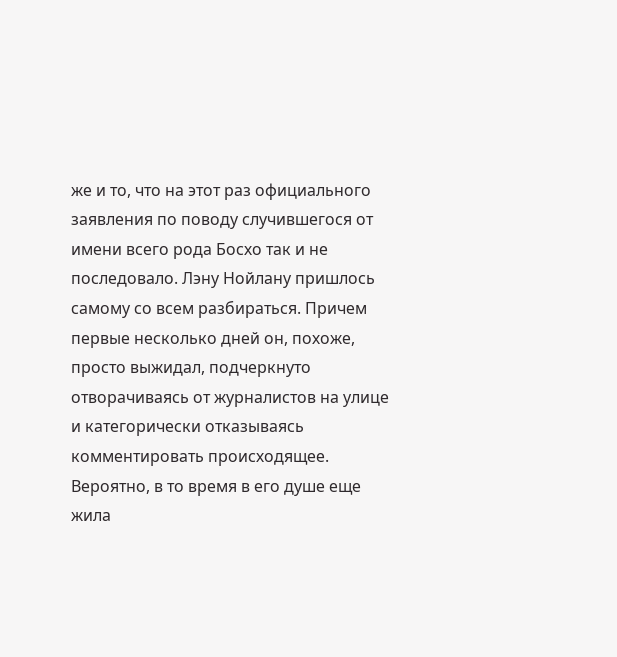же и то, что на этот раз официального заявления по поводу случившегося от имени всего рода Босхо так и не последовало. Лэну Нойлану пришлось самому со всем разбираться. Причем первые несколько дней он, похоже, просто выжидал, подчеркнуто отворачиваясь от журналистов на улице и категорически отказываясь комментировать происходящее. Вероятно, в то время в его душе еще жила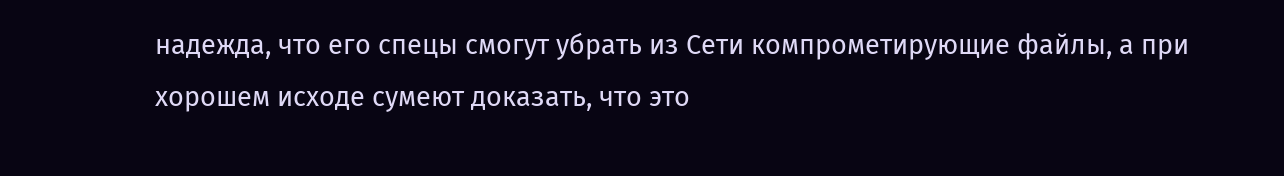надежда, что его спецы смогут убрать из Сети компрометирующие файлы, а при хорошем исходе сумеют доказать, что это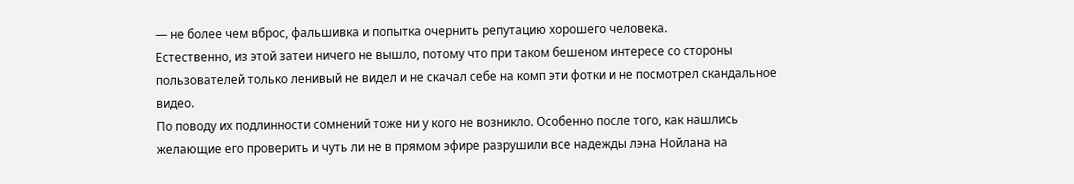— не более чем вброс, фальшивка и попытка очернить репутацию хорошего человека.
Естественно, из этой затеи ничего не вышло, потому что при таком бешеном интересе со стороны пользователей только ленивый не видел и не скачал себе на комп эти фотки и не посмотрел скандальное видео.
По поводу их подлинности сомнений тоже ни у кого не возникло. Особенно после того, как нашлись желающие его проверить и чуть ли не в прямом эфире разрушили все надежды лэна Нойлана на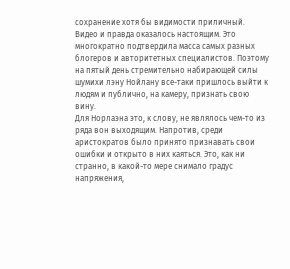сохранение хотя бы видимости приличный.
Видео и правда оказалось настоящим. Это многократно подтвердила масса самых разных блогеров и авторитетных специалистов. Поэтому на пятый день стремительно набирающей силы шумихи лэну Нойлану все-таки пришлось выйти к людям и публично, на камеру, признать свою вину.
Для Норлаэна это, к слову, не являлось чем-то из ряда вон выходящим. Напротив, среди аристократов было принято признавать свои ошибки и открыто в них каяться. Это, как ни странно, в какой-то мере снимало градус напряжения,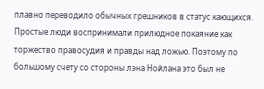плавно переводило обычных грешников в статус кающихся. Простые люди воспринимали прилюдное покаяние как торжество правосудия и правды над ложью. Поэтому по большому счету со стороны лэна Нойлана это был не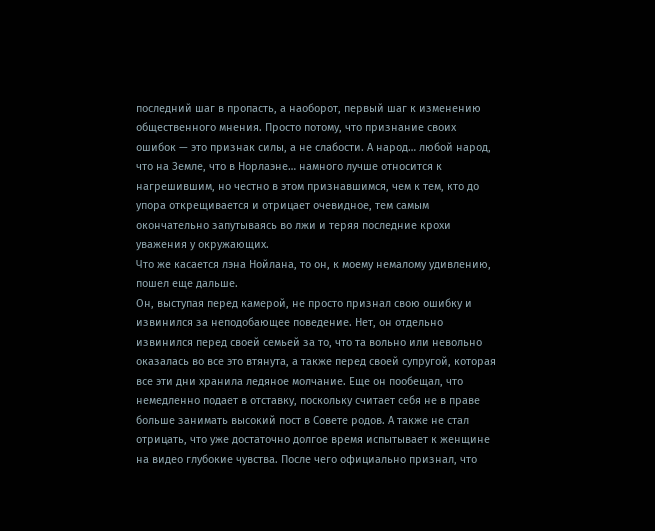последний шаг в пропасть, а наоборот, первый шаг к изменению общественного мнения. Просто потому, что признание своих ошибок — это признак силы, а не слабости. А народ… любой народ, что на Земле, что в Норлаэне… намного лучше относится к нагрешившим, но честно в этом признавшимся, чем к тем, кто до упора открещивается и отрицает очевидное, тем самым окончательно запутываясь во лжи и теряя последние крохи уважения у окружающих.
Что же касается лэна Нойлана, то он, к моему немалому удивлению, пошел еще дальше.
Он, выступая перед камерой, не просто признал свою ошибку и извинился за неподобающее поведение. Нет, он отдельно извинился перед своей семьей за то, что та вольно или невольно оказалась во все это втянута, а также перед своей супругой, которая все эти дни хранила ледяное молчание. Еще он пообещал, что немедленно подает в отставку, поскольку считает себя не в праве больше занимать высокий пост в Совете родов. А также не стал отрицать, что уже достаточно долгое время испытывает к женщине на видео глубокие чувства. После чего официально признал, что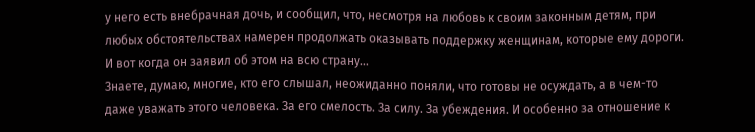у него есть внебрачная дочь, и сообщил, что, несмотря на любовь к своим законным детям, при любых обстоятельствах намерен продолжать оказывать поддержку женщинам, которые ему дороги.
И вот когда он заявил об этом на всю страну…
Знаете, думаю, многие, кто его слышал, неожиданно поняли, что готовы не осуждать, а в чем-то даже уважать этого человека. За его смелость. За силу. За убеждения. И особенно за отношение к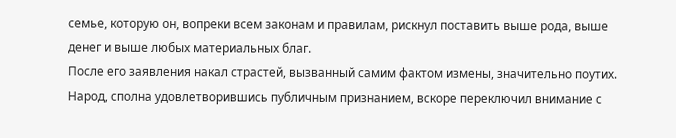семье, которую он, вопреки всем законам и правилам, рискнул поставить выше рода, выше денег и выше любых материальных благ.
После его заявления накал страстей, вызванный самим фактом измены, значительно поутих. Народ, сполна удовлетворившись публичным признанием, вскоре переключил внимание с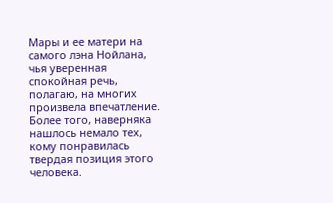Мары и ее матери на самого лэна Нойлана, чья уверенная спокойная речь, полагаю, на многих произвела впечатление. Более того, наверняка нашлось немало тех, кому понравилась твердая позиция этого человека.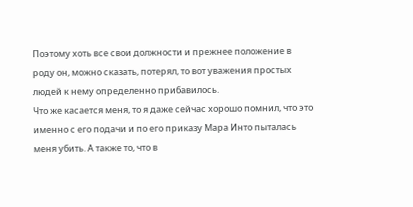Поэтому хоть все свои должности и прежнее положение в роду он, можно сказать, потерял, то вот уважения простых людей к нему определенно прибавилось.
Что же касается меня, то я даже сейчас хорошо помнил, что это именно с его подачи и по его приказу Мара Инто пыталась меня убить. А также то, что в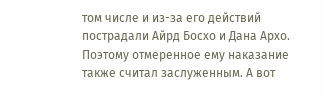том числе и из-за его действий пострадали Айрд Босхо и Дана Архо. Поэтому отмеренное ему наказание также считал заслуженным. А вот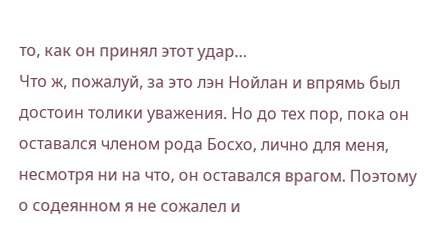то, как он принял этот удар…
Что ж, пожалуй, за это лэн Нойлан и впрямь был достоин толики уважения. Но до тех пор, пока он оставался членом рода Босхо, лично для меня, несмотря ни на что, он оставался врагом. Поэтому о содеянном я не сожалел и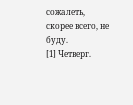сожалеть, скорее всего, не буду.
[1] Четверг.